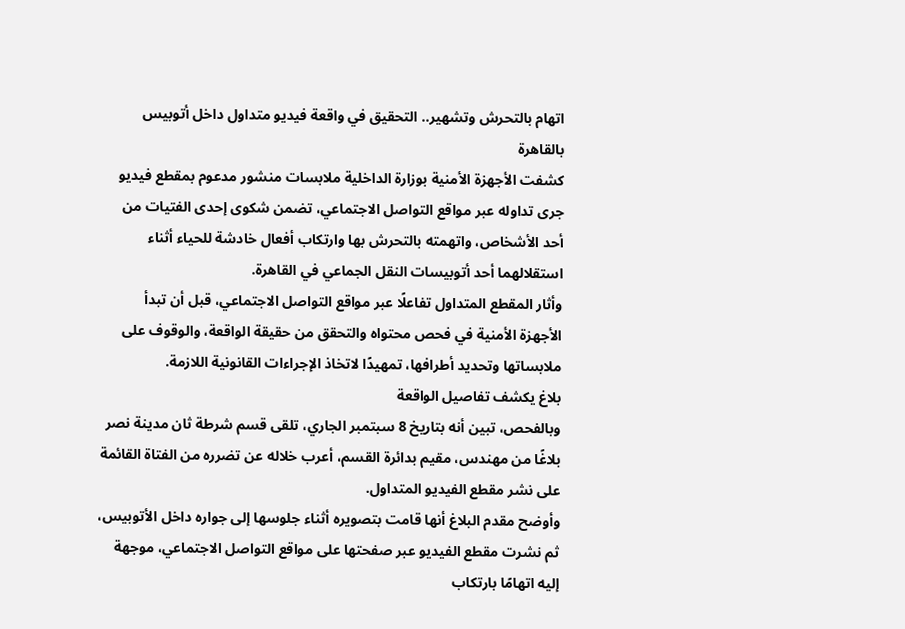اتهام بالتحرش وتشهير.. التحقيق في واقعة فيديو متداول داخل أتوبيس بالقاهرة
كشفت الأجهزة الأمنية بوزارة الداخلية ملابسات منشور مدعوم بمقطع فيديو جرى تداوله عبر مواقع التواصل الاجتماعي، تضمن شكوى إحدى الفتيات من أحد الأشخاص، واتهمته بالتحرش بها وارتكاب أفعال خادشة للحياء أثناء استقلالهما أحد أتوبيسات النقل الجماعي في القاهرة.
وأثار المقطع المتداول تفاعلًا عبر مواقع التواصل الاجتماعي، قبل أن تبدأ الأجهزة الأمنية في فحص محتواه والتحقق من حقيقة الواقعة، والوقوف على ملابساتها وتحديد أطرافها، تمهيدًا لاتخاذ الإجراءات القانونية اللازمة.
بلاغ يكشف تفاصيل الواقعة
وبالفحص، تبين أنه بتاريخ 8 سبتمبر الجاري، تلقى قسم شرطة ثان مدينة نصر بلاغًا من مهندس، مقيم بدائرة القسم، أعرب خلاله عن تضرره من الفتاة القائمة على نشر مقطع الفيديو المتداول.
وأوضح مقدم البلاغ أنها قامت بتصويره أثناء جلوسها إلى جواره داخل الأتوبيس، ثم نشرت مقطع الفيديو عبر صفحتها على مواقع التواصل الاجتماعي، موجهة إليه اتهامًا بارتكاب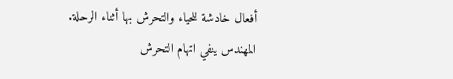أفعال خادشة للحياء والتحرش بها أثناء الرحلة.
المهندس ينفي اتهام التحرش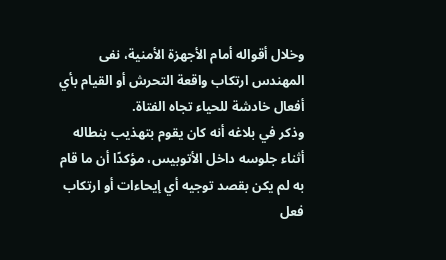وخلال أقواله أمام الأجهزة الأمنية، نفى المهندس ارتكاب واقعة التحرش أو القيام بأي أفعال خادشة للحياء تجاه الفتاة.
وذكر في بلاغه أنه كان يقوم بتهذيب بنطاله أثناء جلوسه داخل الأتوبيس، مؤكدًا أن ما قام به لم يكن بقصد توجيه أي إيحاءات أو ارتكاب فعل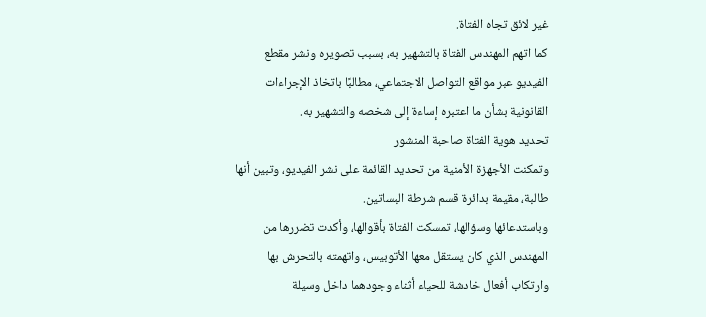غير لائق تجاه الفتاة.
كما اتهم المهندس الفتاة بالتشهير به، بسبب تصويره ونشر مقطع الفيديو عبر مواقع التواصل الاجتماعي، مطالبًا باتخاذ الإجراءات القانونية بشأن ما اعتبره إساءة إلى شخصه والتشهير به.
تحديد هوية الفتاة صاحبة المنشور
وتمكنت الأجهزة الأمنية من تحديد القائمة على نشر الفيديو، وتبين أنها طالبة، مقيمة بدائرة قسم شرطة البساتين.
وباستدعائها وسؤالها، تمسكت الفتاة بأقوالها، وأكدت تضررها من المهندس الذي كان يستقل معها الأتوبيس، واتهمته بالتحرش بها وارتكاب أفعال خادشة للحياء أثناء وجودهما داخل وسيلة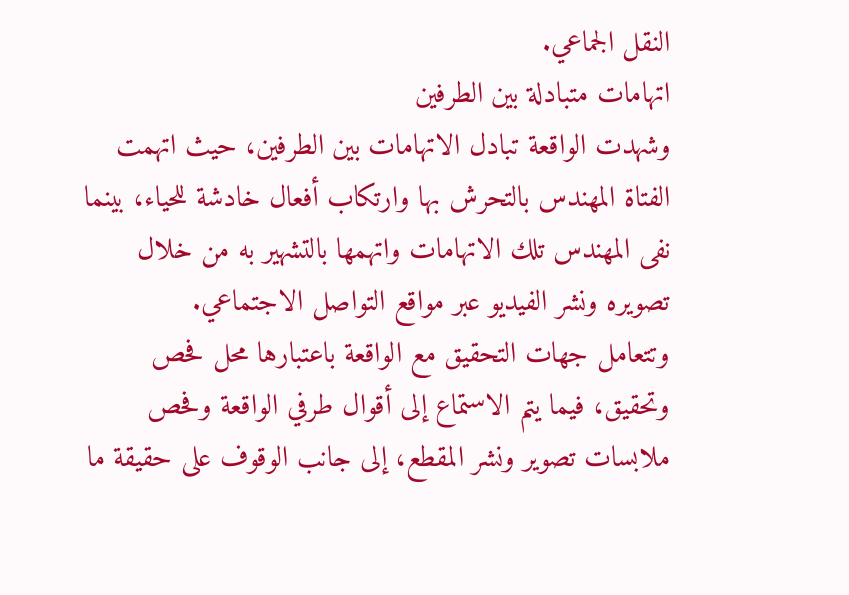النقل الجماعي.
اتهامات متبادلة بين الطرفين
وشهدت الواقعة تبادل الاتهامات بين الطرفين، حيث اتهمت الفتاة المهندس بالتحرش بها وارتكاب أفعال خادشة للحياء، بينما نفى المهندس تلك الاتهامات واتهمها بالتشهير به من خلال تصويره ونشر الفيديو عبر مواقع التواصل الاجتماعي.
وتتعامل جهات التحقيق مع الواقعة باعتبارها محل فحص وتحقيق، فيما يتم الاستماع إلى أقوال طرفي الواقعة وفحص ملابسات تصوير ونشر المقطع، إلى جانب الوقوف على حقيقة ما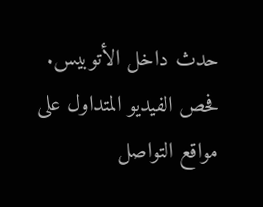حدث داخل الأتوبيس.
فحص الفيديو المتداول على مواقع التواصل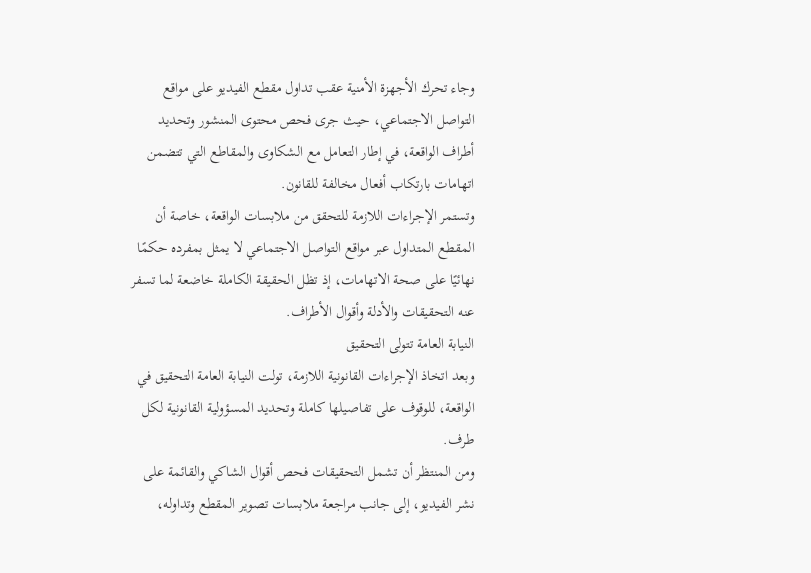وجاء تحرك الأجهزة الأمنية عقب تداول مقطع الفيديو على مواقع التواصل الاجتماعي، حيث جرى فحص محتوى المنشور وتحديد أطراف الواقعة، في إطار التعامل مع الشكاوى والمقاطع التي تتضمن اتهامات بارتكاب أفعال مخالفة للقانون.
وتستمر الإجراءات اللازمة للتحقق من ملابسات الواقعة، خاصة أن المقطع المتداول عبر مواقع التواصل الاجتماعي لا يمثل بمفرده حكمًا نهائيًا على صحة الاتهامات، إذ تظل الحقيقة الكاملة خاضعة لما تسفر عنه التحقيقات والأدلة وأقوال الأطراف.
النيابة العامة تتولى التحقيق
وبعد اتخاذ الإجراءات القانونية اللازمة، تولت النيابة العامة التحقيق في الواقعة، للوقوف على تفاصيلها كاملة وتحديد المسؤولية القانونية لكل طرف.
ومن المنتظر أن تشمل التحقيقات فحص أقوال الشاكي والقائمة على نشر الفيديو، إلى جانب مراجعة ملابسات تصوير المقطع وتداوله،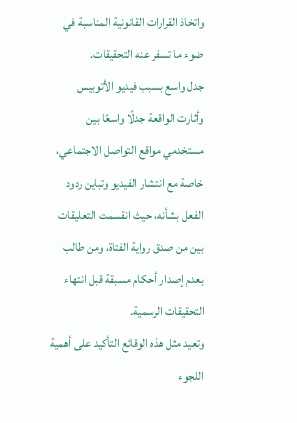واتخاذ القرارات القانونية المناسبة في ضوء ما تسفر عنه التحقيقات.
جدل واسع بسبب فيديو الأتوبيس
وأثارت الواقعة جدلًا واسعًا بين مستخدمي مواقع التواصل الاجتماعي، خاصة مع انتشار الفيديو وتباين ردود الفعل بشأنه، حيث انقسمت التعليقات بين من صدق رواية الفتاة، ومن طالب بعدم إصدار أحكام مسبقة قبل انتهاء التحقيقات الرسمية.
وتعيد مثل هذه الوقائع التأكيد على أهمية اللجوء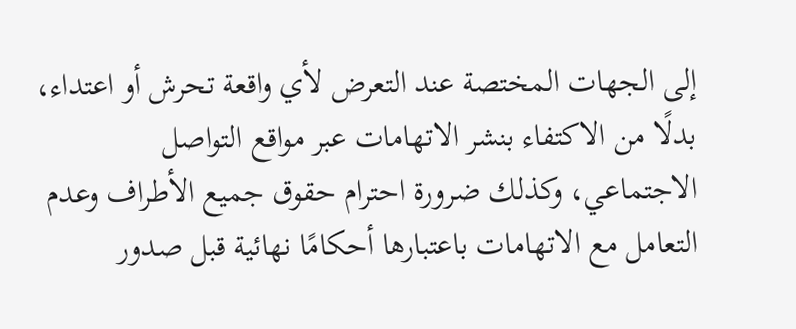إلى الجهات المختصة عند التعرض لأي واقعة تحرش أو اعتداء، بدلًا من الاكتفاء بنشر الاتهامات عبر مواقع التواصل الاجتماعي، وكذلك ضرورة احترام حقوق جميع الأطراف وعدم التعامل مع الاتهامات باعتبارها أحكامًا نهائية قبل صدور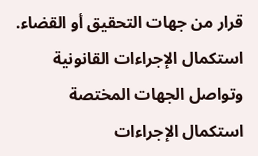قرار من جهات التحقيق أو القضاء.
استكمال الإجراءات القانونية
وتواصل الجهات المختصة استكمال الإجراءات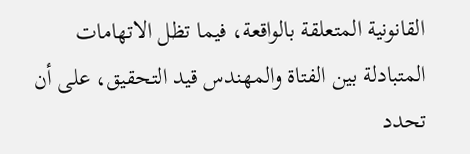القانونية المتعلقة بالواقعة، فيما تظل الاتهامات المتبادلة بين الفتاة والمهندس قيد التحقيق، على أن تحدد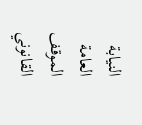النيابة العامة الموقف القانوني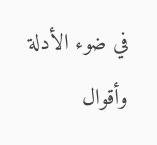في ضوء الأدلة وأقوال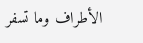الأطراف وما تسفر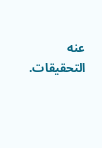عنه التحقيقات.